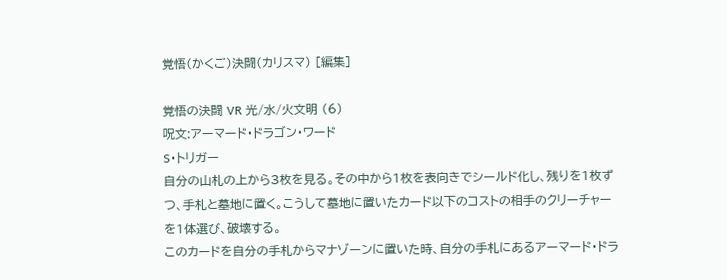覚悟(かくご)決闘(カリスマ) [編集]

覚悟の決闘 VR 光/水/火文明 (6)
呪文:アーマード・ドラゴン・ワード
S・トリガー
自分の山札の上から3枚を見る。その中から1枚を表向きでシールド化し、残りを1枚ずつ、手札と墓地に置く。こうして墓地に置いたカード以下のコストの相手のクリーチャーを1体選び、破壊する。
このカードを自分の手札からマナゾーンに置いた時、自分の手札にあるアーマード・ドラ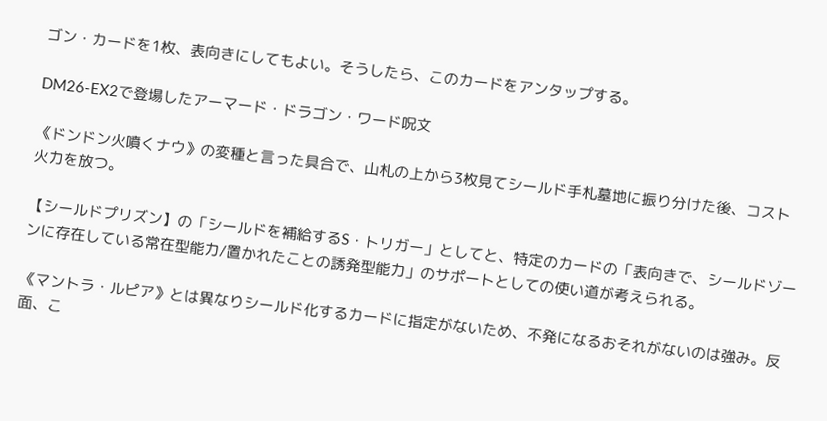ゴン・カードを1枚、表向きにしてもよい。そうしたら、このカードをアンタップする。

DM26-EX2で登場したアーマード・ドラゴン・ワード呪文

《ドンドン火噴くナウ》の変種と言った具合で、山札の上から3枚見てシールド手札墓地に振り分けた後、コスト火力を放つ。

【シールドプリズン】の「シールドを補給するS・トリガー」としてと、特定のカードの「表向きで、シールドゾーンに存在している常在型能力/置かれたことの誘発型能力」のサポートとしての使い道が考えられる。

《マントラ・ルピア》とは異なりシールド化するカードに指定がないため、不発になるおそれがないのは強み。反面、こ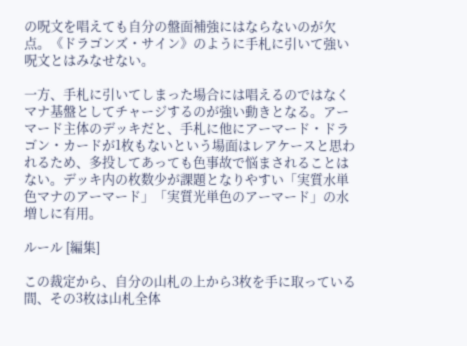の呪文を唱えても自分の盤面補強にはならないのが欠点。《ドラゴンズ・サイン》のように手札に引いて強い呪文とはみなせない。

一方、手札に引いてしまった場合には唱えるのではなくマナ基盤としてチャージするのが強い動きとなる。アーマード主体のデッキだと、手札に他にアーマード・ドラゴン・カードが1枚もないという場面はレアケースと思われるため、多投してあっても色事故で悩まされることはない。デッキ内の枚数少が課題となりやすい「実質水単色マナのアーマード」「実質光単色のアーマード」の水増しに有用。

ルール [編集]

この裁定から、自分の山札の上から3枚を手に取っている間、その3枚は山札全体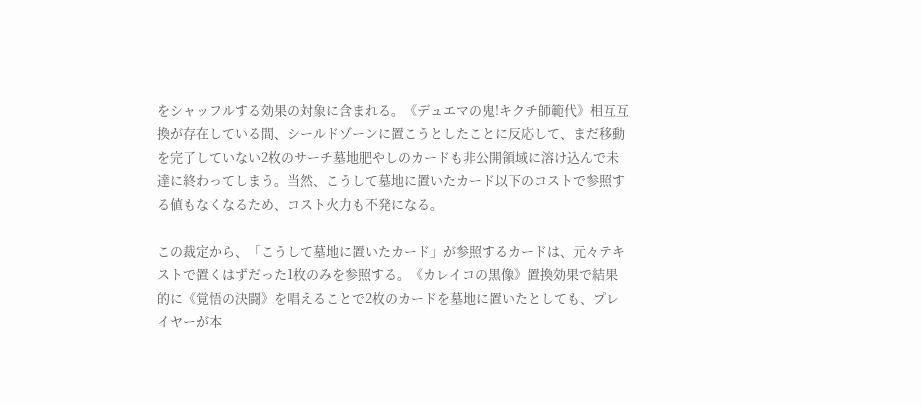をシャッフルする効果の対象に含まれる。《デュエマの鬼!キクチ師範代》相互互換が存在している間、シールドゾーンに置こうとしたことに反応して、まだ移動を完了していない2枚のサーチ墓地肥やしのカードも非公開領域に溶け込んで未達に終わってしまう。当然、こうして墓地に置いたカード以下のコストで参照する値もなくなるため、コスト火力も不発になる。

この裁定から、「こうして墓地に置いたカード」が参照するカードは、元々テキストで置くはずだった1枚のみを参照する。《カレイコの黒像》置換効果で結果的に《覚悟の決闘》を唱えることで2枚のカードを墓地に置いたとしても、プレイヤーが本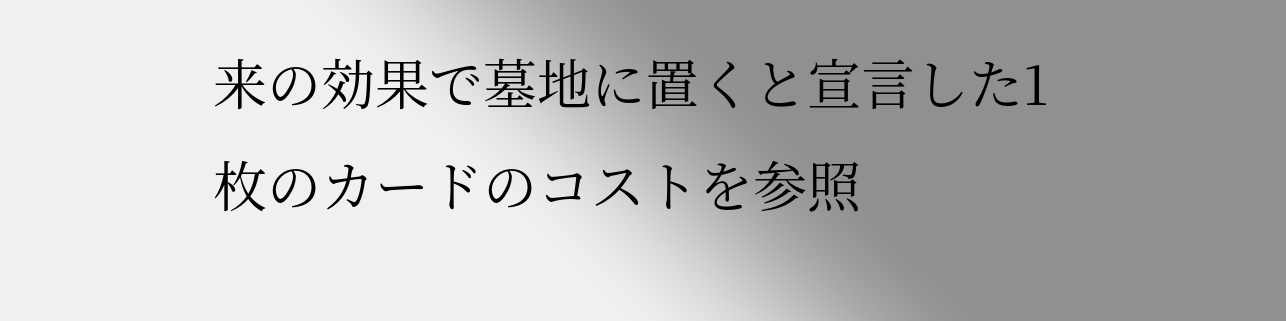来の効果で墓地に置くと宣言した1枚のカードのコストを参照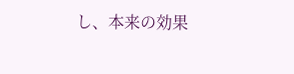し、本来の効果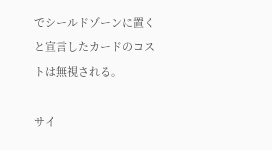でシールドゾーンに置くと宣言したカードのコストは無視される。

サイ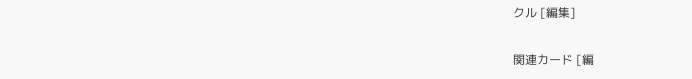クル [編集]

関連カード [編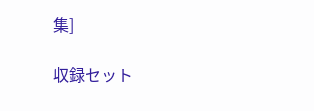集]

収録セット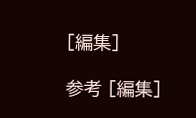[編集]

参考 [編集]